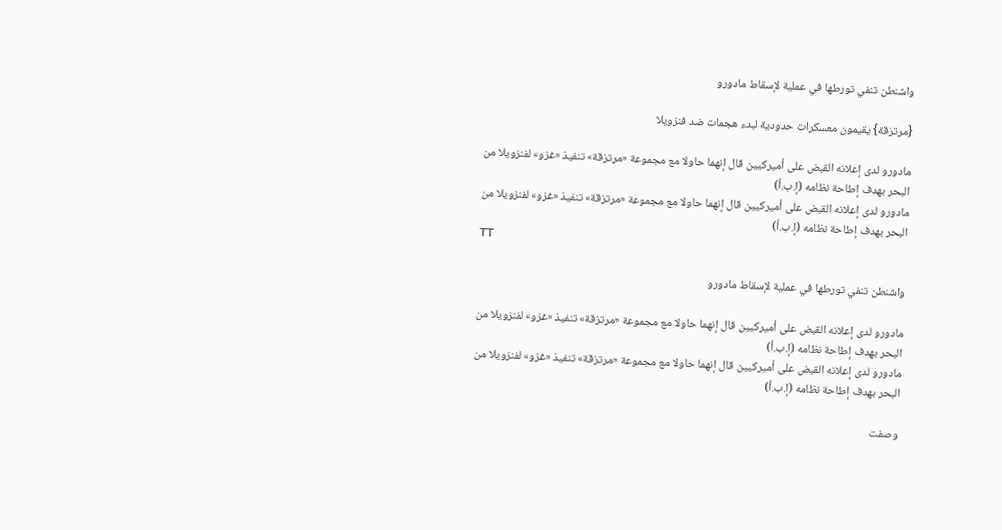واشنطن تنفي تورطها في عملية لإسقاط مادورو

{مرتزقة} يقيمون معسكرات حدودية لبدء هجمات ضد فنزويلا

مادورو لدى إعلانه القبض على أميركيين قال إنهما حاولا مع مجموعة «مرتزقة» تنفيذ «غزو» لفنزويلا من البحر بهدف إطاحة نظامه (إ.ب.أ)
مادورو لدى إعلانه القبض على أميركيين قال إنهما حاولا مع مجموعة «مرتزقة» تنفيذ «غزو» لفنزويلا من البحر بهدف إطاحة نظامه (إ.ب.أ)
TT

واشنطن تنفي تورطها في عملية لإسقاط مادورو

مادورو لدى إعلانه القبض على أميركيين قال إنهما حاولا مع مجموعة «مرتزقة» تنفيذ «غزو» لفنزويلا من البحر بهدف إطاحة نظامه (إ.ب.أ)
مادورو لدى إعلانه القبض على أميركيين قال إنهما حاولا مع مجموعة «مرتزقة» تنفيذ «غزو» لفنزويلا من البحر بهدف إطاحة نظامه (إ.ب.أ)

وصفت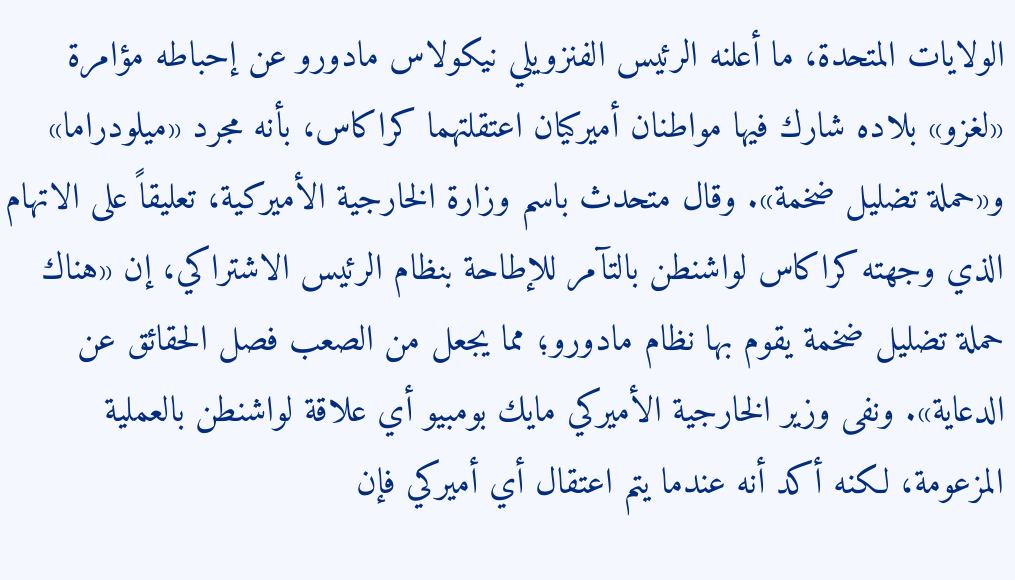الولايات المتحدة، ما أعلنه الرئيس الفنزويلي نيكولاس مادورو عن إحباطه مؤامرة «لغزو» بلاده شارك فيها مواطنان أميركيان اعتقلتهما كراكاس، بأنه مجرد «ميلودراما» و«حملة تضليل ضخمة». وقال متحدث باسم وزارة الخارجية الأميركية، تعليقاً على الاتهام الذي وجهته كراكاس لواشنطن بالتآمر للإطاحة بنظام الرئيس الاشتراكي، إن «هناك حملة تضليل ضخمة يقوم بها نظام مادورو؛ مما يجعل من الصعب فصل الحقائق عن الدعاية». ونفى وزير الخارجية الأميركي مايك بومبيو أي علاقة لواشنطن بالعملية المزعومة، لكنه أكد أنه عندما يتم اعتقال أي أميركي فإن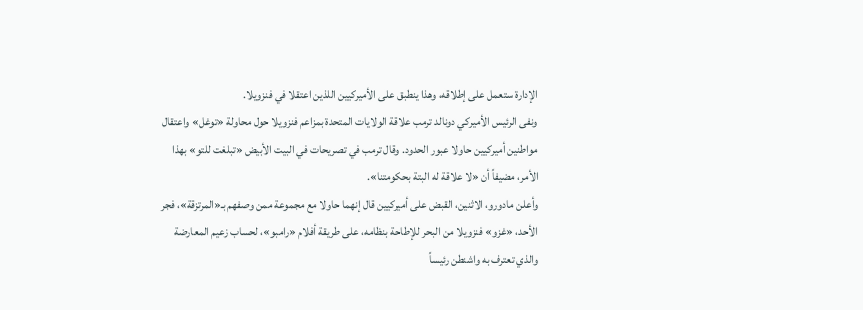الإدارة ستعمل على إطلاقه، وهذا ينطبق على الأميركيين اللذين اعتقلا في فنزويلا.
ونفى الرئيس الأميركي دونالد ترمب علاقة الولايات المتحدة بمزاعم فنزويلا حول محاولة «توغل» واعتقال مواطنين أميركيين حاولا عبور الحدود. وقال ترمب في تصريحات في البيت الأبيض «تبلغت للتو» بهذا الأمر، مضيفاً أن «لا علاقة له البتة بحكومتنا».
وأعلن مادورو، الاثنين، القبض على أميركيين قال إنهما حاولا مع مجموعة ممن وصفهم بـ«المرتزقة»، فجر الأحد، «غزو» فنزويلا من البحر للإطاحة بنظامه، على طريقة أفلام «رامبو»، لحساب زعيم المعارضة والذي تعترف به واشنطن رئيساً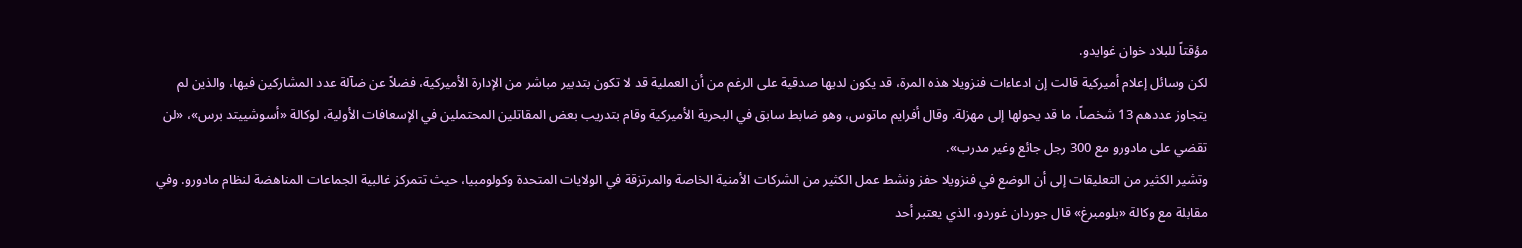مؤقتاً للبلاد خوان غوايدو.
لكن وسائل إعلام أميركية قالت إن ادعاءات فنزويلا هذه المرة، قد يكون لديها صدقية على الرغم من أن العملية قد لا تكون بتدبير مباشر من الإدارة الأميركية، فضلاً عن ضآلة عدد المشاركين فيها، والذين لم يتجاوز عددهم 13 شخصاً، ما قد يحولها إلى مهزلة. وقال أفرايم ماتوس، وهو ضابط سابق في البحرية الأميركية وقام بتدريب بعض المقاتلين المحتملين في الإسعافات الأولية، لوكالة «أسوشييتد برس»، «لن تقضي على مادورو مع 300 رجل جائع وغير مدرب».
وتشير الكثير من التعليقات إلى أن الوضع في فنزويلا حفز ونشط عمل الكثير من الشركات الأمنية الخاصة والمرتزقة في الولايات المتحدة وكولومبيا، حيث تتمركز غالبية الجماعات المناهضة لنظام مادورو. وفي مقابلة مع وكالة «بلومبرغ» قال جوردان غوردو، الذي يعتبر أحد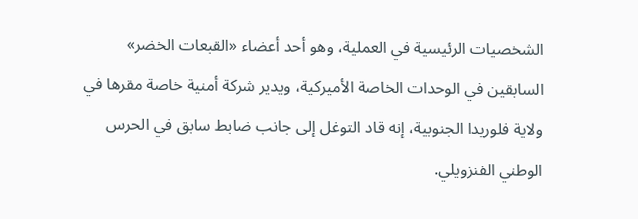الشخصيات الرئيسية في العملية، وهو أحد أعضاء «القبعات الخضر» السابقين في الوحدات الخاصة الأميركية، ويدير شركة أمنية خاصة مقرها في ولاية فلوريدا الجنوبية، إنه قاد التوغل إلى جانب ضابط سابق في الحرس الوطني الفنزويلي.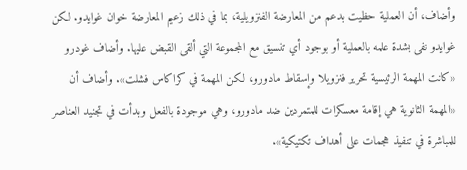وأضاف، أن العملية حظيت بدعم من المعارضة الفنزويلية، بما في ذلك زعيم المعارضة خوان غوايدو. لكن غوايدو نفى بشدة علمه بالعملية أو بوجود أي تنسيق مع المجموعة التي ألقى القبض عليها. وأضاف غودرو «كانت المهمة الرئيسية تحرير فنزويلا وإسقاط مادورو، لكن المهمة في كراكاس فشلت». وأضاف أن «المهمة الثانوية هي إقامة معسكرات للمتمردين ضد مادورو، وهي موجودة بالفعل وبدأت في تجنيد العناصر للمباشرة في تنفيذ هجمات على أهداف تكتيكية».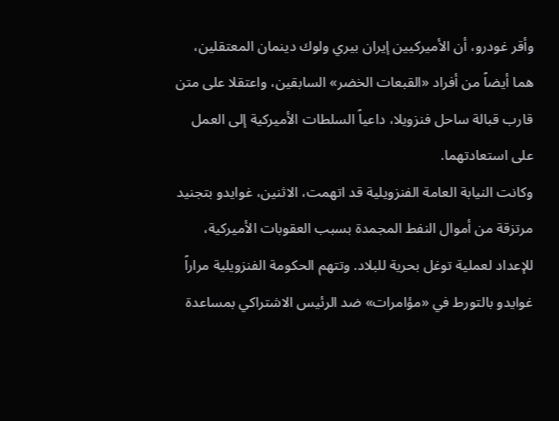وأقر غودرو، أن الأميركيين إيران بيري ولوك دينمان المعتقلين، هما أيضاً من أفراد «القبعات الخضر» السابقين، واعتقلا على متن قارب قبالة ساحل فنزويلا، داعياً السلطات الأميركية إلى العمل على استعادتهما.
وكانت النيابة العامة الفنزويلية قد اتهمت، الاثنين، غوايدو بتجنيد مرتزقة من أموال النفط المجمدة بسبب العقوبات الأميركية، للإعداد لعملية توغل بحرية للبلاد. وتتهم الحكومة الفنزويلية مراراً غوايدو بالتورط في «مؤامرات» ضد الرئيس الاشتراكي بمساعدة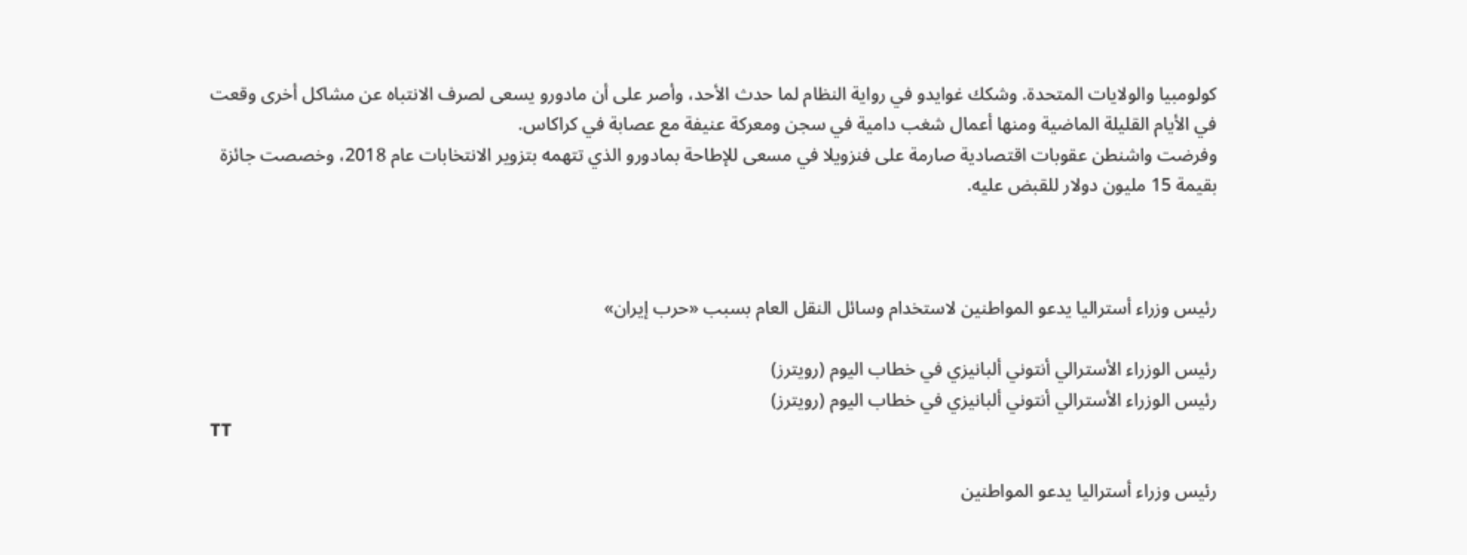كولومبيا والولايات المتحدة. وشكك غوايدو في رواية النظام لما حدث الأحد، وأصر على أن مادورو يسعى لصرف الانتباه عن مشاكل أخرى وقعت في الأيام القليلة الماضية ومنها أعمال شغب دامية في سجن ومعركة عنيفة مع عصابة في كراكاس.
وفرضت واشنطن عقوبات اقتصادية صارمة على فنزويلا في مسعى للإطاحة بمادورو الذي تتهمه بتزوير الانتخابات عام 2018، وخصصت جائزة بقيمة 15 مليون دولار للقبض عليه.



رئيس وزراء أستراليا يدعو المواطنين لاستخدام وسائل النقل العام بسبب «حرب إيران»

رئيس الوزراء الأسترالي أنتوني ألبانيزي في خطاب اليوم (رويترز)
رئيس الوزراء الأسترالي أنتوني ألبانيزي في خطاب اليوم (رويترز)
TT

رئيس وزراء أستراليا يدعو المواطنين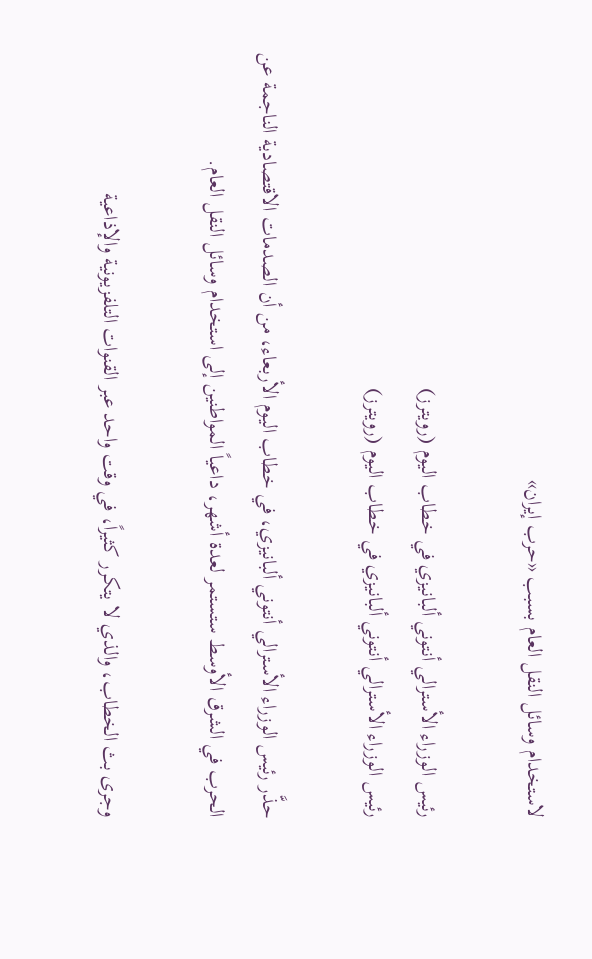لاستخدام وسائل النقل العام بسبب «حرب إيران»

رئيس الوزراء الأسترالي أنتوني ألبانيزي في خطاب اليوم (رويترز)
رئيس الوزراء الأسترالي أنتوني ألبانيزي في خطاب اليوم (رويترز)

حذَّر رئيس الوزراء الأسترالي أنتوني ألبانيزي، في خطاب اليوم الأربعاء، من أن الصدمات الاقتصادية الناجمة عن الحرب في الشرق الأوسط ستستمر لعدة أشهر، داعياً المواطنين إلى استخدام وسائل النقل العام.

وجرى بث الخطاب، والذي لا يتكرر كثيراً، في وقت واحد عبر القنوات التلفزيونية والإذاعية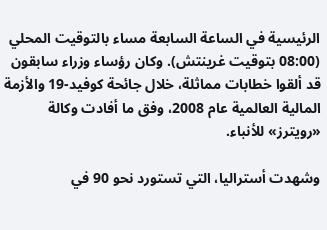الرئيسية في الساعة السابعة مساء بالتوقيت المحلي (08:00 بتوقيت غرينتش). وكان رؤساء وزراء سابقون قد ألقوا خطابات مماثلة، خلال جائحة كوفيد-19 والأزمة المالية العالمية عام 2008، وفق ما أفادت وكالة «رويترز» للأنباء.

وشهدت أستراليا، التي تستورد نحو 90 في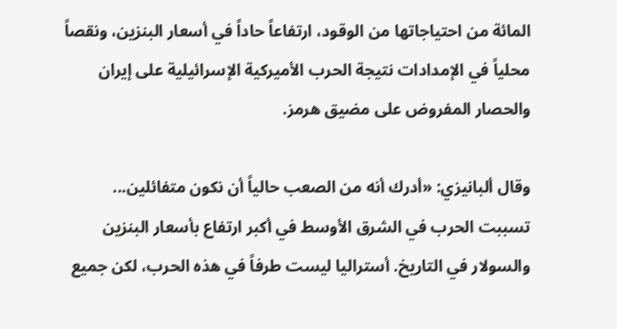المائة من احتياجاتها من الوقود، ارتفاعاً حاداً في أسعار البنزين، ونقصاً محلياً في الإمدادات نتيجة الحرب الأميركية الإسرائيلية على إيران والحصار المفروض على مضيق هرمز.

وقال ألبانيزي: «أدرك أنه من الصعب حالياً أن نكون متفائلين... تسببت الحرب في الشرق الأوسط في أكبر ارتفاع بأسعار البنزين والسولار في التاريخ. أستراليا ليست طرفاً في هذه الحرب، لكن جميع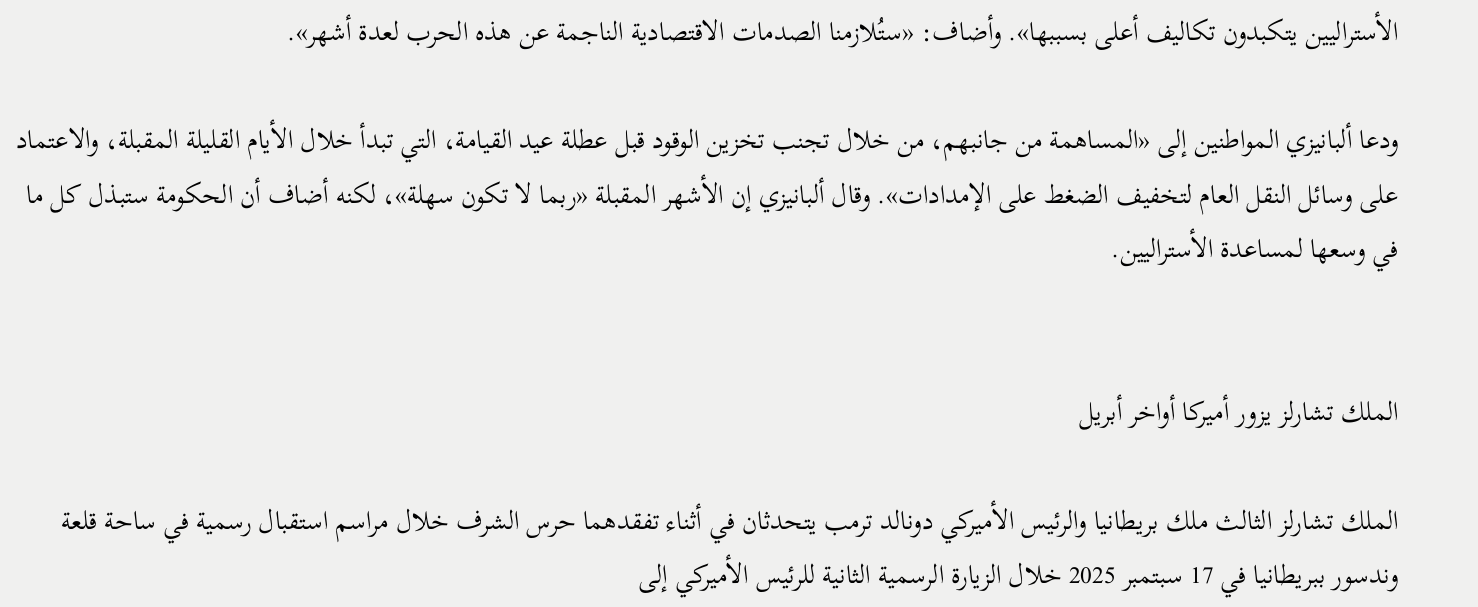الأستراليين يتكبدون تكاليف أعلى بسببها». وأضاف: «ستُلازمنا الصدمات الاقتصادية الناجمة عن هذه الحرب لعدة أشهر».

ودعا ألبانيزي المواطنين إلى «المساهمة من جانبهم، من خلال تجنب تخزين الوقود قبل عطلة عيد القيامة، التي تبدأ خلال الأيام القليلة المقبلة، والاعتماد على وسائل النقل العام لتخفيف الضغط على الإمدادات». وقال ألبانيزي إن الأشهر المقبلة «ربما لا تكون سهلة»، لكنه أضاف أن الحكومة ستبذل كل ما في وسعها لمساعدة الأستراليين.


الملك تشارلز يزور أميركا أواخر أبريل

الملك تشارلز الثالث ملك بريطانيا والرئيس الأميركي دونالد ترمب يتحدثان في أثناء تفقدهما حرس الشرف خلال مراسم استقبال رسمية في ساحة قلعة وندسور ببريطانيا في 17 سبتمبر 2025 خلال الزيارة الرسمية الثانية للرئيس الأميركي إلى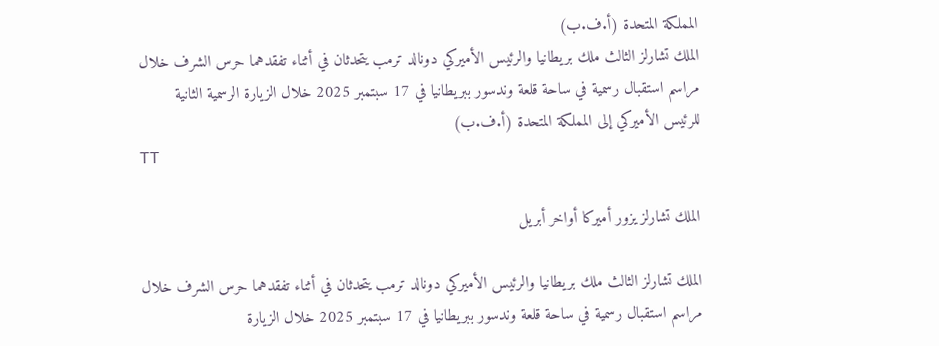المملكة المتحدة (أ.ف.ب)
الملك تشارلز الثالث ملك بريطانيا والرئيس الأميركي دونالد ترمب يتحدثان في أثناء تفقدهما حرس الشرف خلال مراسم استقبال رسمية في ساحة قلعة وندسور ببريطانيا في 17 سبتمبر 2025 خلال الزيارة الرسمية الثانية للرئيس الأميركي إلى المملكة المتحدة (أ.ف.ب)
TT

الملك تشارلز يزور أميركا أواخر أبريل

الملك تشارلز الثالث ملك بريطانيا والرئيس الأميركي دونالد ترمب يتحدثان في أثناء تفقدهما حرس الشرف خلال مراسم استقبال رسمية في ساحة قلعة وندسور ببريطانيا في 17 سبتمبر 2025 خلال الزيارة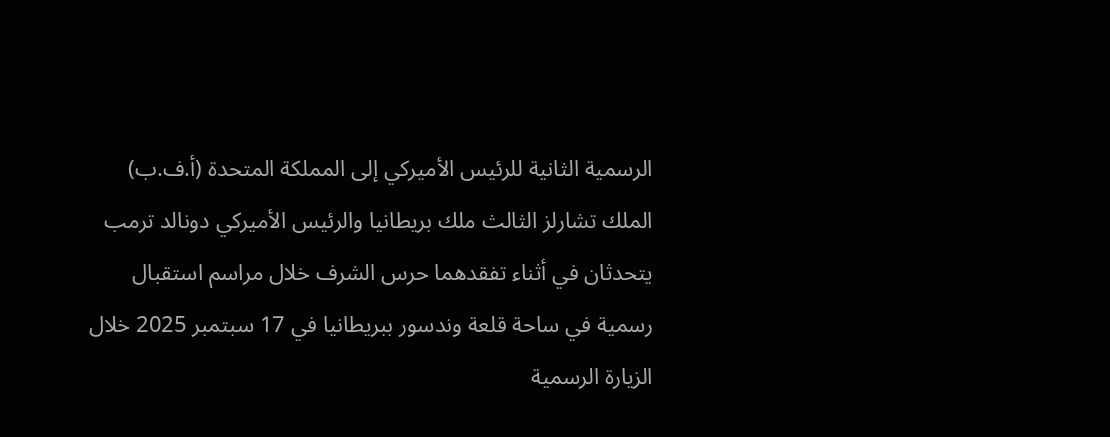الرسمية الثانية للرئيس الأميركي إلى المملكة المتحدة (أ.ف.ب)
الملك تشارلز الثالث ملك بريطانيا والرئيس الأميركي دونالد ترمب يتحدثان في أثناء تفقدهما حرس الشرف خلال مراسم استقبال رسمية في ساحة قلعة وندسور ببريطانيا في 17 سبتمبر 2025 خلال الزيارة الرسمية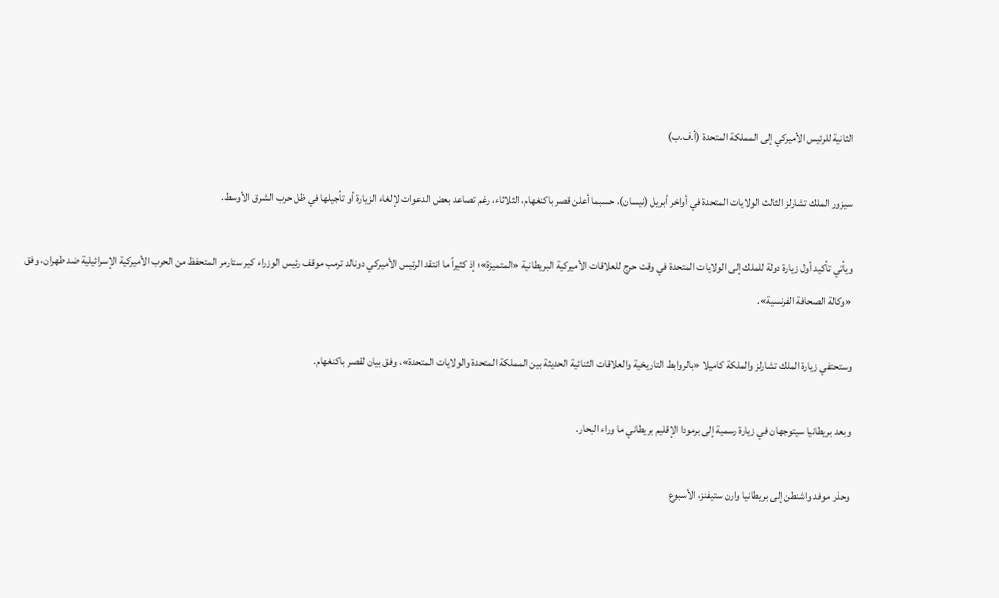الثانية للرئيس الأميركي إلى المملكة المتحدة (أ.ف.ب)

سيزور الملك تشارلز الثالث الولايات المتحدة في أواخر أبريل (نيسان)، حسبما أعلن قصر باكنغهام، الثلاثاء، رغم تصاعد بعض الدعوات لإلغاء الزيارة أو تأجيلها في ظل حرب الشرق الأوسط.

ويأتي تأكيد أول زيارة دولة للملك إلى الولايات المتحدة في وقت حرج للعلاقات الأميركية البريطانية «المتميزة»؛ إذ كثيراً ما انتقد الرئيس الأميركي دونالد ترمب موقف رئيس الوزراء كير ستارمر المتحفظ من الحرب الأميركية الإسرائيلية ضد طهران، وفق «وكالة الصحافة الفرنسية».

وستحتفي زيارة الملك تشارلز والملكة كاميلا «بالروابط التاريخية والعلاقات الثنائية الحديثة بين المملكة المتحدة والولايات المتحدة»، وفق بيان لقصر باكنغهام.

وبعد بريطانيا سيتوجهان في زيارة رسمية إلى برمودا الإقليم بريطاني ما وراء البحار.

وحذر موفد واشنطن إلى بريطانيا وارن ستيفنز، الأسبوع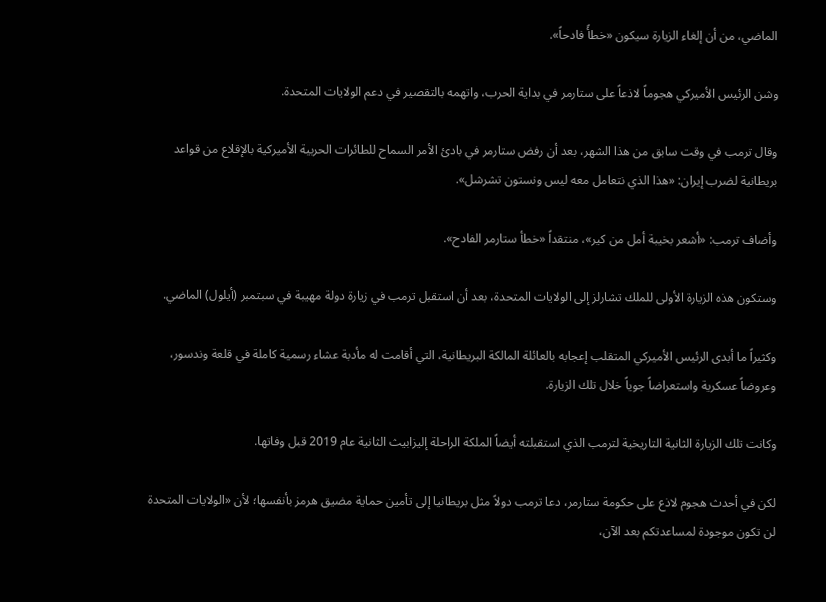الماضي، من أن إلغاء الزيارة سيكون «خطأً فادحاً».

وشن الرئيس الأميركي هجوماً لاذعاً على ستارمر في بداية الحرب، واتهمه بالتقصير في دعم الولايات المتحدة.

وقال ترمب في وقت سابق من هذا الشهر، بعد أن رفض ستارمر في بادئ الأمر السماح للطائرات الحربية الأميركية بالإقلاع من قواعد بريطانية لضرب إيران: «هذا الذي نتعامل معه ليس ونستون تشرشل».

وأضاف ترمب: «أشعر بخيبة أمل من كير»، منتقداً «خطأ ستارمر الفادح».

وستكون هذه الزيارة الأولى للملك تشارلز إلى الولايات المتحدة، بعد أن استقبل ترمب في زيارة دولة مهيبة في سبتمبر (أيلول) الماضي.

وكثيراً ما أبدى الرئيس الأميركي المتقلب إعجابه بالعائلة المالكة البريطانية، التي أقامت له مأدبة عشاء رسمية كاملة في قلعة وندسور، وعروضاً عسكرية واستعراضاً جوياً خلال تلك الزيارة.

وكانت تلك الزيارة الثانية التاريخية لترمب الذي استقبلته أيضاً الملكة الراحلة إليزابيث الثانية عام 2019 قبل وفاتها.

لكن في أحدث هجوم لاذع على حكومة ستارمر، دعا ترمب دولاً مثل بريطانيا إلى تأمين حماية مضيق هرمز بأنفسها؛ لأن «الولايات المتحدة لن تكون موجودة لمساعدتكم بعد الآن،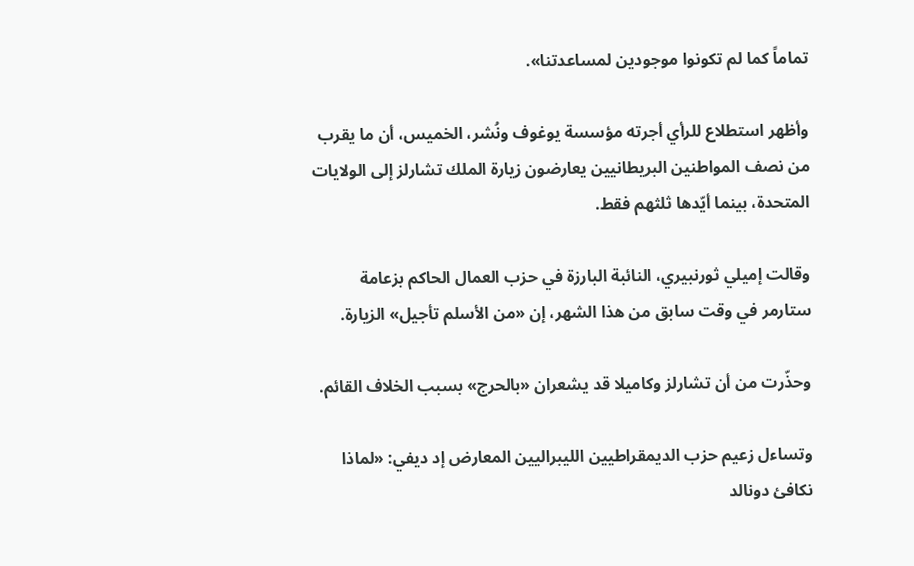تماماً كما لم تكونوا موجودين لمساعدتنا».

وأظهر استطلاع للرأي أجرته مؤسسة يوغوف ونُشر، الخميس، أن ما يقرب من نصف المواطنين البريطانيين يعارضون زيارة الملك تشارلز إلى الولايات المتحدة، بينما أيّدها ثلثهم فقط.

وقالت إميلي ثورنبيري، النائبة البارزة في حزب العمال الحاكم بزعامة ستارمر في وقت سابق من هذا الشهر، إن «من الأسلم تأجيل» الزيارة.

وحذّرت من أن تشارلز وكاميلا قد يشعران «بالحرج» بسبب الخلاف القائم.

وتساءل زعيم حزب الديمقراطيين الليبراليين المعارض إد ديفي: «لماذا نكافئ دونالد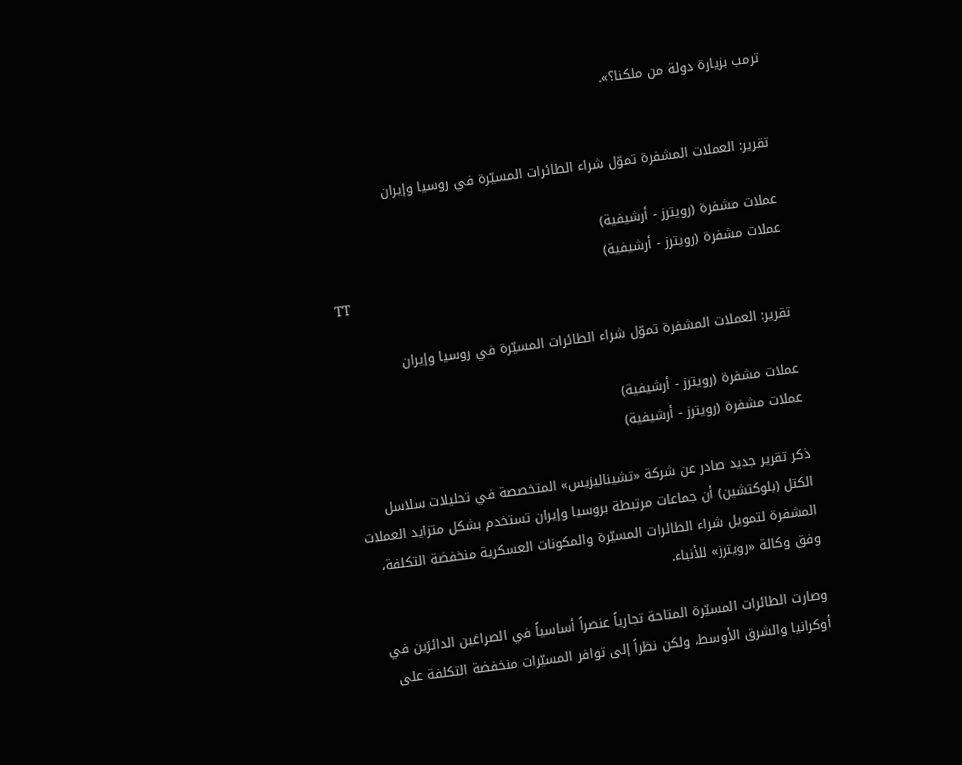ترمب بزيارة دولة من ملكنا؟».


تقرير: العملات المشفرة تموّل شراء الطائرات المسيّرة في روسيا وإيران

عملات مشفرة (رويترز - أرشيفية)
عملات مشفرة (رويترز - أرشيفية)
TT

تقرير: العملات المشفرة تموّل شراء الطائرات المسيّرة في روسيا وإيران

عملات مشفرة (رويترز - أرشيفية)
عملات مشفرة (رويترز - أرشيفية)

ذكر تقرير جديد صادر عن شركة «تشيناليزيس» المتخصصة في تحليلات سلاسل الكتل (بلوكتشين) أن جماعات مرتبطة بروسيا وإيران تستخدم بشكل متزايد العملات المشفرة لتمويل شراء الطائرات المسيّرة والمكونات العسكرية منخفضة التكلفة، وفق وكالة «رويترز» للأنباء.

وصارت الطائرات المسيّرة المتاحة تجارياً عنصراً أساسياً في الصراعَين الدائرَين في أوكرانيا والشرق الأوسط، ولكن نظراً إلى توافر المسيّرات منخفضة التكلفة على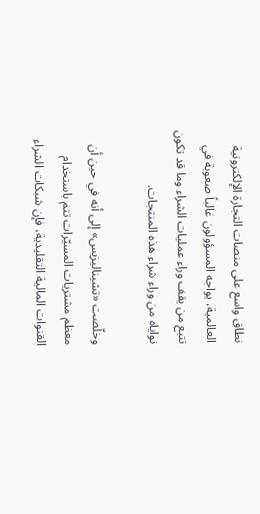نطاق واسع على منصات التجارة الإلكترونية العالمية، يواجه المسؤولون غالباً صعوبة في تتبع من يقف وراء عمليات الشراء وما قد تكون نواياه من وراء شراء هذه المنتجات.

وخلّصت «تشيناليزيس» إلى أنه في حين أن معظم مشتريات المسيّرات تتم باستخدام القنوات المالية التقليدية، فإن شبكات الشراء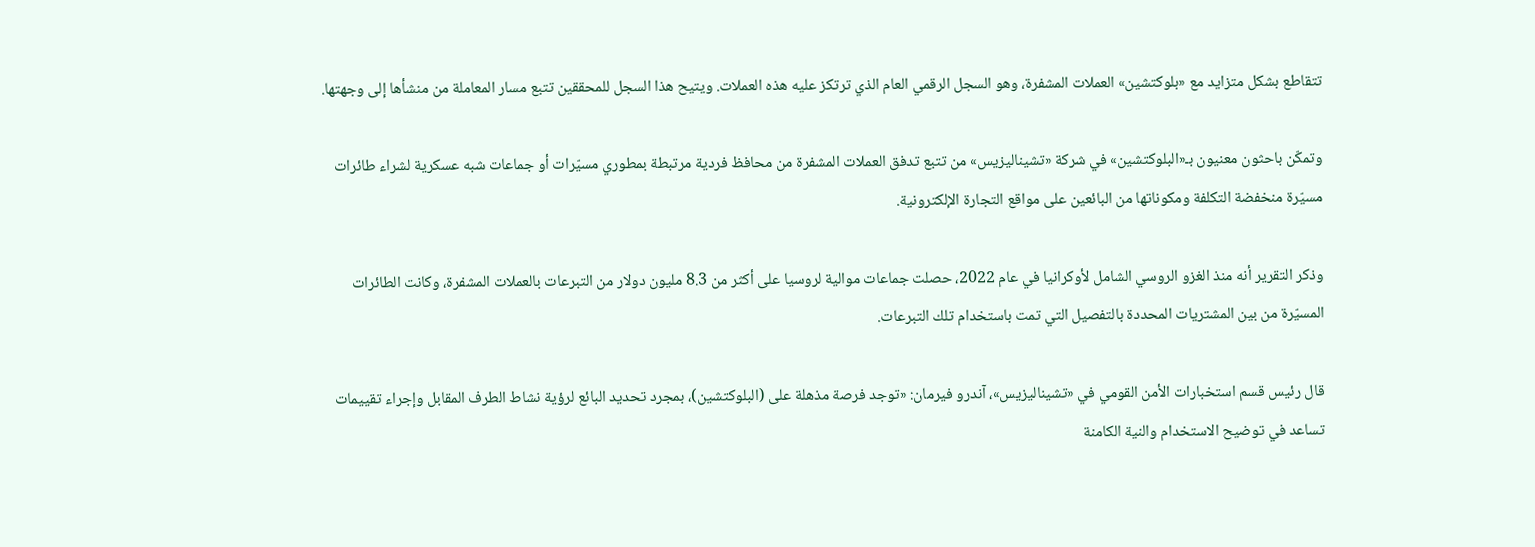تتقاطع بشكل متزايد مع «بلوكتشين» العملات المشفرة، وهو السجل الرقمي العام الذي ترتكز عليه هذه العملات. ويتيح هذا السجل للمحققين تتبع مسار المعاملة من منشأها إلى وجهتها.

وتمكّن باحثون معنيون بـ«البلوكتشين» في شركة «تشيناليزيس» من تتبع تدفق العملات المشفرة من محافظ فردية مرتبطة بمطوري مسيّرات أو جماعات شبه عسكرية لشراء طائرات مسيّرة منخفضة التكلفة ومكوناتها من البائعين على مواقع التجارة الإلكترونية.

وذكر التقرير أنه منذ الغزو الروسي الشامل لأوكرانيا في عام 2022، حصلت جماعات موالية لروسيا على أكثر من 8.3 مليون دولار من التبرعات بالعملات المشفرة، وكانت الطائرات المسيّرة من بين المشتريات المحددة بالتفصيل التي تمت باستخدام تلك التبرعات.

قال رئيس قسم استخبارات الأمن القومي في «تشيناليزيس»، آندرو فيرمان: «توجد فرصة مذهلة على (البلوكتشين)، بمجرد تحديد البائع لرؤية نشاط الطرف المقابل وإجراء تقييمات تساعد في توضيح الاستخدام والنية الكامنة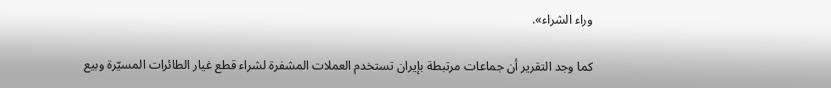وراء الشراء».

كما وجد التقرير أن جماعات مرتبطة بإيران تستخدم العملات المشفرة لشراء قطع غيار الطائرات المسيّرة وبيع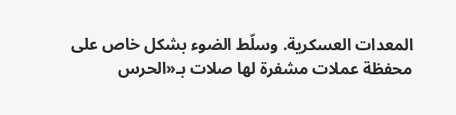المعدات العسكرية. وسلّط الضوء بشكل خاص على محفظة عملات مشفرة لها صلات بـ«الحرس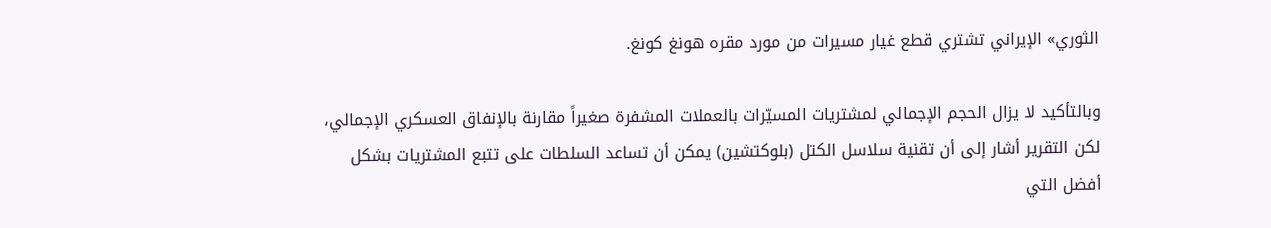الثوري» الإيراني تشتري قطع غيار مسيرات من مورد مقره هونغ كونغ.

وبالتأكيد لا يزال الحجم الإجمالي لمشتريات المسيّرات بالعملات المشفرة صغيراً مقارنة بالإنفاق العسكري الإجمالي، لكن التقرير أشار إلى أن تقنية سلاسل الكتل (بلوكتشين) يمكن أن تساعد السلطات على تتبع المشتريات بشكل أفضل التي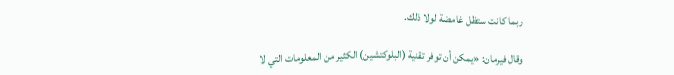ربما كانت ستظل غامضة لولا ذلك.

وقال فيرمان: «يمكن أن توفر تقنية (البلوكتشين) الكثير من المعلومات التي لا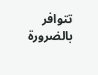تتوافر بالضرورة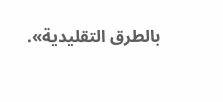بالطرق التقليدية».